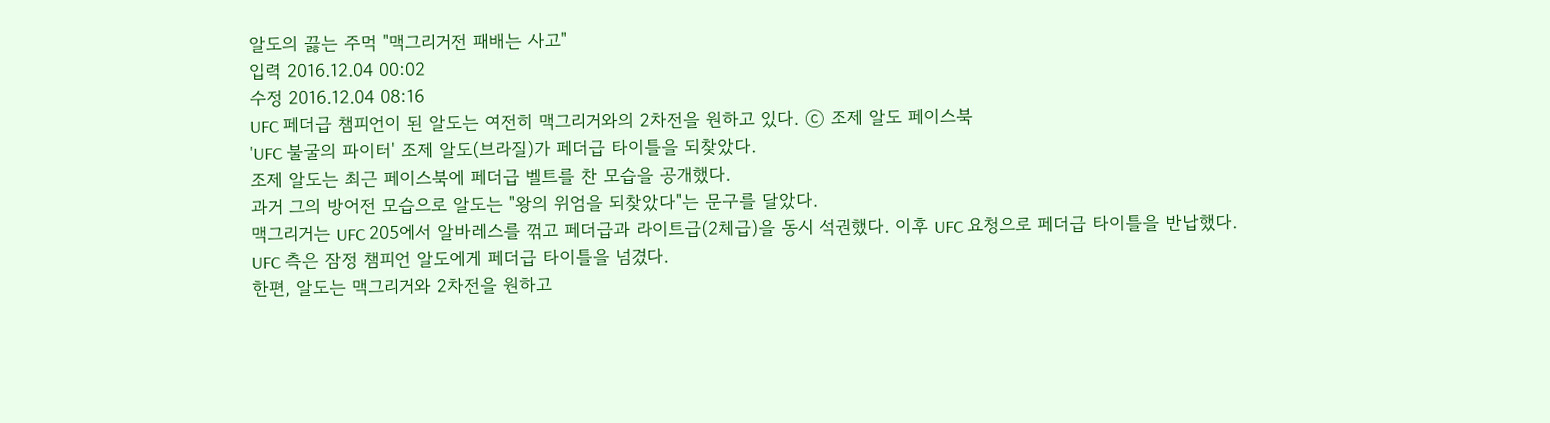알도의 끓는 주먹 "맥그리거전 패배는 사고"
입력 2016.12.04 00:02
수정 2016.12.04 08:16
UFC 페더급 챔피언이 된 알도는 여전히 맥그리거와의 2차전을 원하고 있다. ⓒ 조제 알도 페이스북
'UFC 불굴의 파이터' 조제 알도(브라질)가 페더급 타이틀을 되찾았다.
조제 알도는 최근 페이스북에 페더급 벨트를 찬 모습을 공개했다.
과거 그의 방어전 모습으로 알도는 "왕의 위엄을 되찾았다"는 문구를 달았다.
맥그리거는 UFC 205에서 알바레스를 꺾고 페더급과 라이트급(2체급)을 동시 석권했다. 이후 UFC 요청으로 페더급 타이틀을 반납했다.
UFC 측은 잠정 챔피언 알도에게 페더급 타이틀을 넘겼다.
한편, 알도는 맥그리거와 2차전을 원하고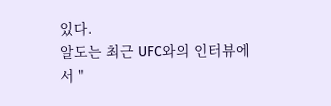있다.
알도는 최근 UFC와의 인터뷰에서 "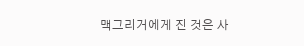맥그리거에게 진 것은 사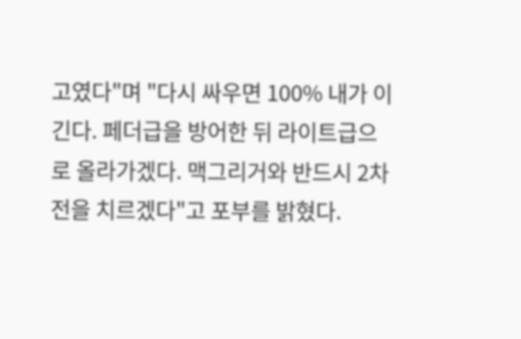고였다"며 "다시 싸우면 100% 내가 이긴다. 페더급을 방어한 뒤 라이트급으로 올라가겠다. 맥그리거와 반드시 2차전을 치르겠다"고 포부를 밝혔다.